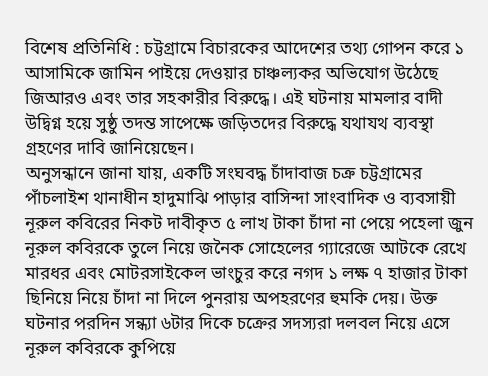বিশেষ প্রতিনিধি : চট্টগ্রামে বিচারকের আদেশের তথ্য গোপন করে ১ আসামিকে জামিন পাইয়ে দেওয়ার চাঞ্চল্যকর অভিযোগ উঠেছে জিআরও এবং তার সহকারীর বিরুদ্ধে। এই ঘটনায় মামলার বাদী উদ্বিগ্ন হয়ে সুষ্ঠু তদন্ত সাপেক্ষে জড়িতদের বিরুদ্ধে যথাযথ ব্যবস্থা গ্রহণের দাবি জানিয়েছেন।
অনুসন্ধানে জানা যায়, একটি সংঘবদ্ধ চাঁদাবাজ চক্র চট্টগ্রামের পাঁচলাইশ থানাধীন হাদুমাঝি পাড়ার বাসিন্দা সাংবাদিক ও ব্যবসায়ী নূরুল কবিরের নিকট দাবীকৃত ৫ লাখ টাকা চাঁদা না পেয়ে পহেলা জুন নূরুল কবিরকে তুলে নিয়ে জনৈক সোহেলের গ্যারেজে আটকে রেখে মারধর এবং মোটরসাইকেল ভাংচুর করে নগদ ১ লক্ষ ৭ হাজার টাকা ছিনিয়ে নিয়ে চাঁদা না দিলে পুনরায় অপহরণের হুমকি দেয়। উক্ত ঘটনার পরদিন সন্ধ্যা ৬টার দিকে চক্রের সদস্যরা দলবল নিয়ে এসে নূরুল কবিরকে কুপিয়ে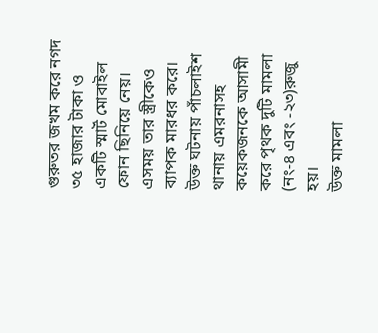গুরুতর জখম করে নগদ ৩৫ হাজার টাকা ও একটি স্মার্ট মোবাইল ফোন ছিনিয়ে নেয়। এসময় তার স্ত্রীকেও ব্যাপক মারধর করে। উক্ত ঘটনায় পাঁচলাইশ থানায় এমরনাসহ কয়েকজনকে আসামী করে পৃথক দুটি মামলা (নং-৪ এবং -২৩)রুজু হয়।
উক্ত মামলা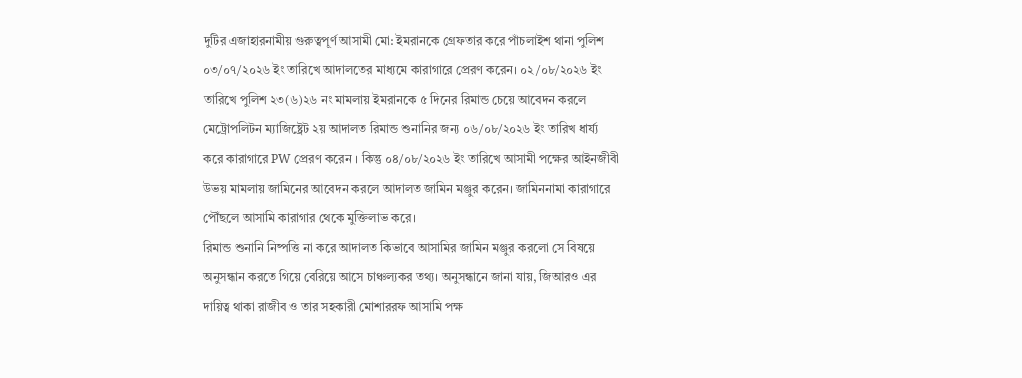দুটির এজাহারনামীয় গুরুত্বপূর্ণ আসামী মো: ইমরানকে গ্রেফতার করে পাঁচলাইশ থানা পুলিশ ০৩/০৭/২০২৬ ইং তারিখে আদালতের মাধ্যমে কারাগারে প্রেরণ করেন। ০২/০৮/২০২৬ ইং তারিখে পুলিশ ২৩(৬)২৬ নং মামলায় ইমরানকে ৫ দিনের রিমান্ড চেয়ে আবেদন করলে মেট্রোপলিটন ম্যাজিষ্ট্রেট ২য় আদালত রিমান্ড শুনানির জন্য ০৬/০৮/২০২৬ ইং তারিখ ধার্য্য করে কারাগারে PW প্রেরণ করেন । কিন্তু ০৪/০৮/২০২৬ ইং তারিখে আসামী পক্ষের আইনজীবী উভয় মামলায় জামিনের আবেদন করলে আদালত জামিন মঞ্জুর করেন। জামিননামা কারাগারে পৌঁছলে আসামি কারাগার থেকে মুক্তিলাভ করে।
রিমান্ড শুনানি নিষ্পত্তি না করে আদালত কিভাবে আসামির জামিন মঞ্জুর করলো সে বিষয়ে অনুসন্ধান করতে গিয়ে বেরিয়ে আসে চাঞ্চল্যকর তথ্য। অনুসন্ধানে জানা যায়, জিআরও এর দায়িত্ব থাকা রাজীব ও তার সহকারী মোশাররফ আসামি পক্ষ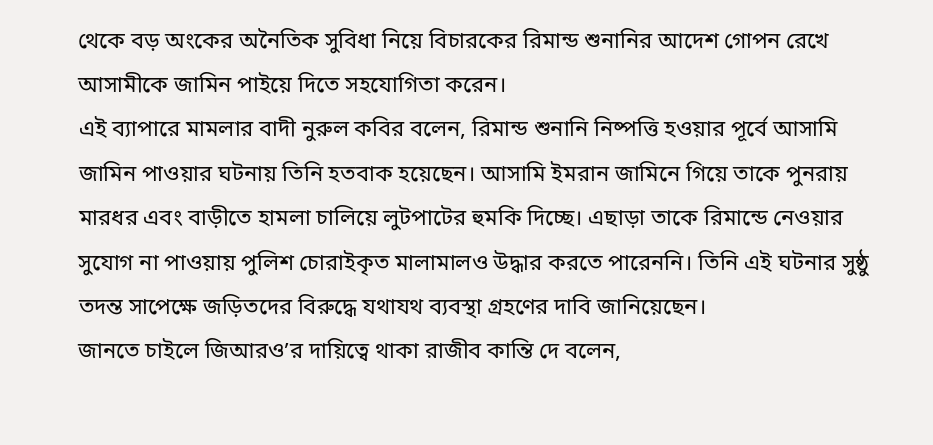থেকে বড় অংকের অনৈতিক সুবিধা নিয়ে বিচারকের রিমান্ড শুনানির আদেশ গোপন রেখে আসামীকে জামিন পাইয়ে দিতে সহযোগিতা করেন।
এই ব্যাপারে মামলার বাদী নুরুল কবির বলেন, রিমান্ড শুনানি নিষ্পত্তি হওয়ার পূর্বে আসামি জামিন পাওয়ার ঘটনায় তিনি হতবাক হয়েছেন। আসামি ইমরান জামিনে গিয়ে তাকে পুনরায় মারধর এবং বাড়ীতে হামলা চালিয়ে লুটপাটের হুমকি দিচ্ছে। এছাড়া তাকে রিমান্ডে নেওয়ার সুযোগ না পাওয়ায় পুলিশ চোরাইকৃত মালামালও উদ্ধার করতে পারেননি। তিনি এই ঘটনার সুষ্ঠু তদন্ত সাপেক্ষে জড়িতদের বিরুদ্ধে যথাযথ ব্যবস্থা গ্রহণের দাবি জানিয়েছেন।
জানতে চাইলে জিআরও’র দায়িত্বে থাকা রাজীব কান্তি দে বলেন,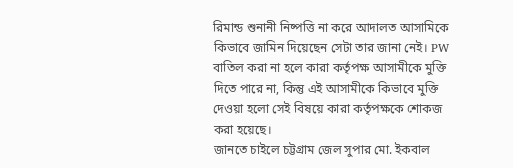রিমান্ড শুনানী নিষ্পত্তি না করে আদালত আসামিকে কিভাবে জামিন দিয়েছেন সেটা তার জানা নেই। PW বাতিল করা না হলে কারা কর্তৃপক্ষ আসামীকে মুক্তি দিতে পারে না, কিন্তু এই আসামীকে কিভাবে মুক্তি দেওয়া হলো সেই বিষয়ে কারা কর্তৃপক্ষকে শোকজ করা হয়েছে।
জানতে চাইলে চট্টগ্রাম জেল সুপার মো. ইকবাল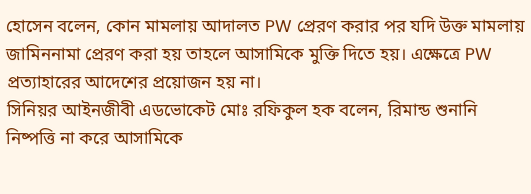হোসেন বলেন, কোন মামলায় আদালত PW প্রেরণ করার পর যদি উক্ত মামলায় জামিননামা প্রেরণ করা হয় তাহলে আসামিকে মুক্তি দিতে হয়। এক্ষেত্রে PW প্রত্যাহারের আদেশের প্রয়োজন হয় না।
সিনিয়র আইনজীবী এডভোকেট মোঃ রফিকুল হক বলেন, রিমান্ড শুনানি নিষ্পত্তি না করে আসামিকে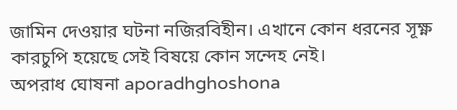জামিন দেওয়ার ঘটনা নজিরবিহীন। এখানে কোন ধরনের সূক্ষ্ণ কারচুপি হয়েছে সেই বিষয়ে কোন সন্দেহ নেই।
অপরাধ ঘোষনা aporadhghoshona